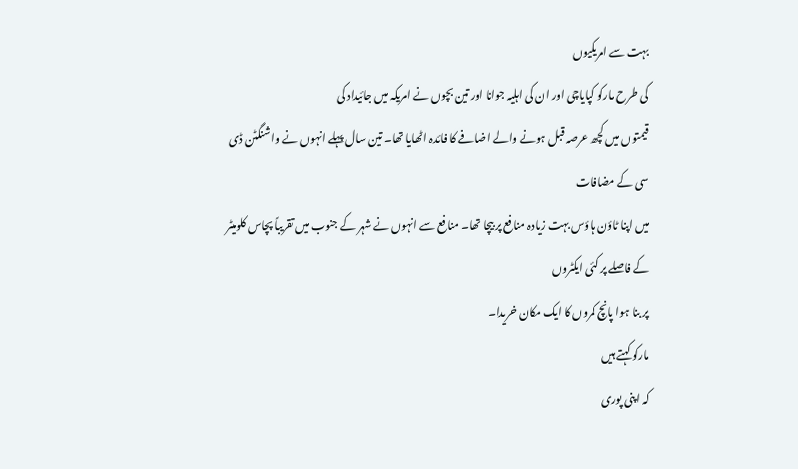بہت سے امریکیوں
کی طرح مارکو کپایاچی اور ان کی اہلیہ جوانا اور تین بچوں نے امریکہ میں جائیداد کی
قیمتوں میں کچھ عرصہ قبل ہونے والے اضافے کا فائدہ اٹھایا تھا۔ تین سال پہلے انہوں نے واشنگٹن ڈی سی کے مضافات
میں اپنا ٹاؤن ہاؤس بہت زیادہ منافع پر بیچا تھا۔ منافع سے انہوں نے شہر کے جنوب میں تقریباً پچاس کلومیٹر کے فاصلے پر کئی ایکٹروں
پر بنا ہوا پانچ کمروں کا ایک مکان خریدا۔
مارکو کہتے ہیں
کہ اپنی پوری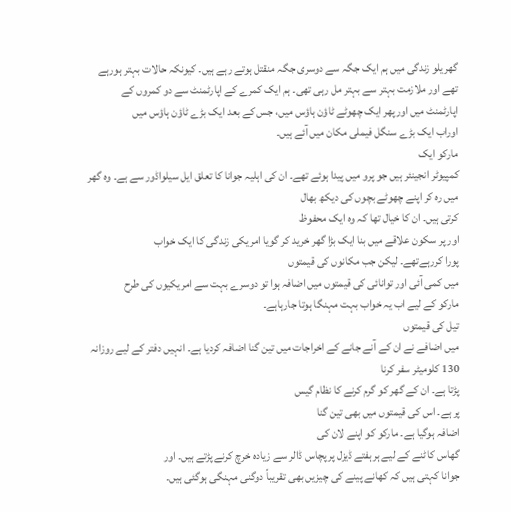گھریلو زندگی میں ہم ایک جگہ سے دوسری جگہ منقتل ہوتے رہے ہیں۔ کیونکہ حالات بہتر ہورہے تھے اور ملازمت بہتر سے بہتر مل رہی تھی۔ ہم ایک کمرے کے اپارٹمنٹ سے دو کمروں کے
اپارٹمنٹ میں اورپھر ایک چھوٹے ٹاؤن ہاؤس میں، جس کے بعد ایک بڑے ٹاؤن ہاؤس میں
اوراب ایک بڑے سنگل فیملی مکان میں آئے ہیں۔
مارکو ایک
کمپیوٹر انجینئر ہیں جو پرو میں پیدا ہوئے تھے۔ ان کی اہلیہ جوانا کا تعلق ایل سیلواڈور سے ہے۔ وہ گھر میں رہ کر اپنے چھوٹے بچوں کی دیکھ بھال
کرتی ہیں۔ ان کا خیال تھا کہ وہ ایک محفوظ
اور پر سکون علاقے میں بنا ایک بڑا گھر خرید کر گویا امریکی زندگی کا ایک خواب
پورا کررہےتھے۔ لیکن جب مکانوں کی قیمتوں
میں کمی آئی اور توانائی کی قیمتوں میں اضافہ ہوا تو دوسرے بہت سے امریکیوں کی طرح
مارکو کے لیے اب یہ خواب بہت مہنگا ہوتا جارہاہے۔
تیل کی قیمتوں
میں اضافے نے ان کے آنے جانے کے اخراجات میں تین گنا اضافہ کردیا ہے۔ انہیں دفتر کے لیے روزانہ 130 کلومیٹر سفر کرنا
پڑتا ہے۔ ان کے گھر کو گرم کرنے کا نظام گیس
پر ہے۔ اس کی قیمتوں میں بھی تین گنا
اضافہ ہوگیا ہے۔ مارکو کو اپنے لان کی
گھاس کاٹنے کے لیے ہرہفتے ڈیزل پر پچاس ڈالر سے زیادہ خرچ کرنے پڑتے ہیں۔ اور
جوانا کہتی ہیں کہ کھانے پینے کی چیزیں بھی تقریباً دوگنی مہنگی ہوگئی ہیں۔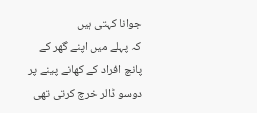جوانا کہتی ہیں
کہ پہلے میں اپنے گھر کے پانچ افراد کے کھانے پینے پر دوسو ڈالر خرچ کرتی تھی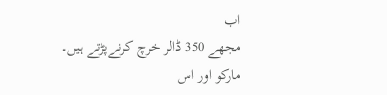اب
مجھے 350 ڈالر خرچ کرنےپڑتے ہیں۔
مارکو اور اس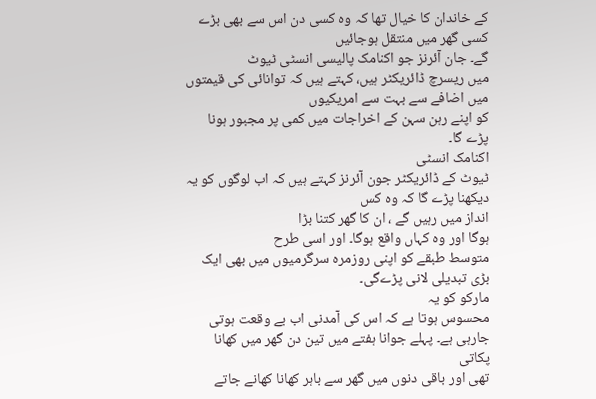کے خاندان کا خیال تھا کہ وہ کسی دن اس سے بھی بڑے کسی گھر میں منتقل ہوجائیں
گے۔ جان آئرنز جو اکنامک پالیسی انسٹی ٹیوٹ
میں ریسرچ ڈائریکٹر ہیں، کہتے ہیں کہ توانائی کی قیمتوں میں اضافے سے بہت سے امریکیوں
کو اپنے رہن سہن کے اخراجات میں کمی پر مجبور ہونا پڑے گا۔
اکنامک انسٹی
ٹیوٹ کے ڈائریکٹر جون آئرنز کہتے ہیں کہ اب لوگوں کو یہ دیکھنا پڑے گا کہ وہ کس
انداز میں رہیں گے ، ان کا گھر کتنا بڑا
ہوگا اور وہ کہاں واقع ہوگا۔ اور اسی طرح
متوسط طبقے کو اپنی روزمرہ سرگرمیوں میں بھی ایک بڑی تبدیلی لانی پڑےگی۔
مارکو کو یہ
محسوس ہوتا ہے کہ اس کی آمدنی اب بے وقعت ہوتی جارہی ہے۔ پہلے جوانا ہفتے میں تین دن گھر میں کھانا پکاتی
تھی اور باقی دنوں میں گھر سے باہر کھانا کھانے جاتے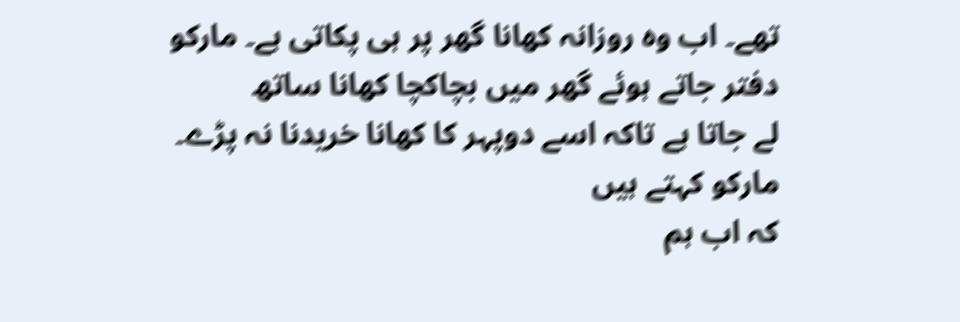تھے۔ اب وہ روزانہ کھانا گھر پر ہی پکاتی ہے۔ مارکو دفتر جاتے ہوئے گھر میں بچاکچا کھانا ساتھ
لے جاتا ہے تاکہ اسے دوپہر کا کھانا خریدنا نہ پڑے۔
مارکو کہتے ہیں
کہ اب ہم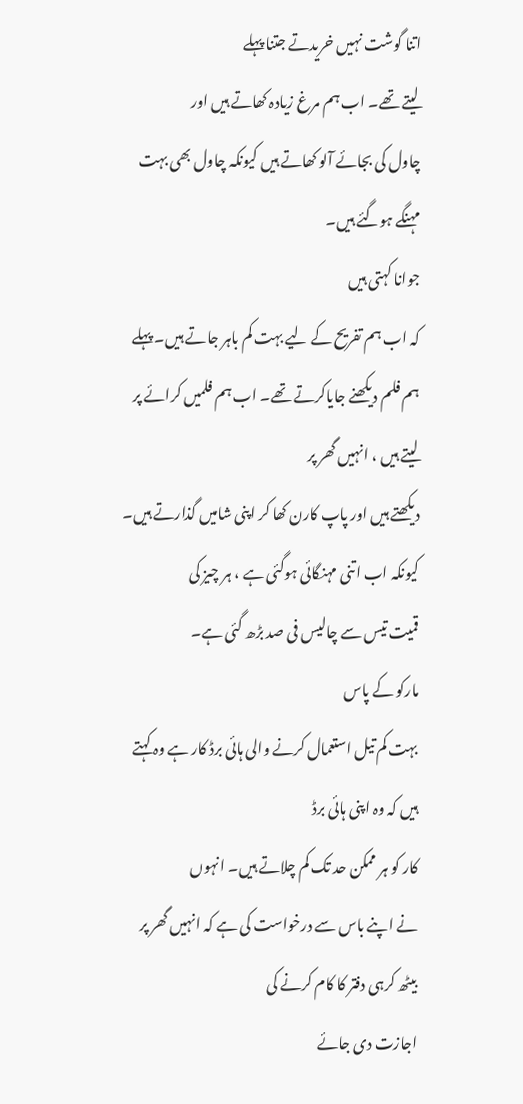اتنا گوشت نہیں خریدتے جتنا پہلے
لیتے تھے۔ اب ہم مرغ زیادہ کھاتے ہیں اور
چاول کی بجائے آلو کھاتے ہیں کیونکہ چاول بھی بہت مہنگے ہوگئے ہیں۔
جوانا کہتی ہیں
کہ اب ہم تفریح کے لیے بہت کم باہر جاتے ہیں۔ پہلے ہم فلم دیکھنے جایاکرتے تھے۔ اب ہم فلمیں کرائے پر لیتے ہیں ، انہیں گھر پر
دیکھتے ہیں اور پاپ کارن کھا کر اپنی شامیں گذارتے ہیں۔ کیونکہ اب اتنی مہنگائی ہوگئی ہے ، ہر چیز کی
قمیت تیس سے چالیس فی صد بڑھ گئی ہے۔
مارکو کے پاس
بہت کم تیل استعمال کرنے والی ہائی برڈ کار ہے وہ کہتے ہیں کہ وہ اپنی ہائی برڈ
کار کو ہر ممکن حد تک کم چلاتے ہیں۔ انہوں
نے اپنے باس سے درخواست کی ہے کہ انہیں گھر پر بیٹھ کرہی دفتر کا کام کرنے کی
اجازت دی جائے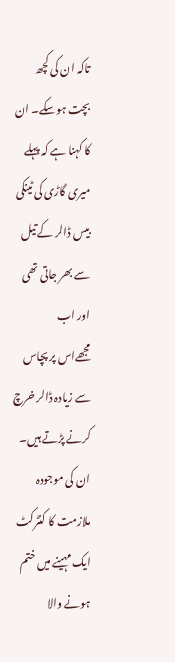تاکہ ان کی کچھ بچت ہوسکے۔ ان کا کہنا ہے کہ پہلے میری گاڑی کی ٹینکی
بیس ڈالر کے تیل سے بھر جاتی تھی اور اب
مجھےاس پر پچاس سے زیادہ ڈالر خرچ کرنے پڑتے ہیں۔
ان کی موجودہ
ملازمت کا کنٹرکٹ ایک مہینے میں ختم ہونے والا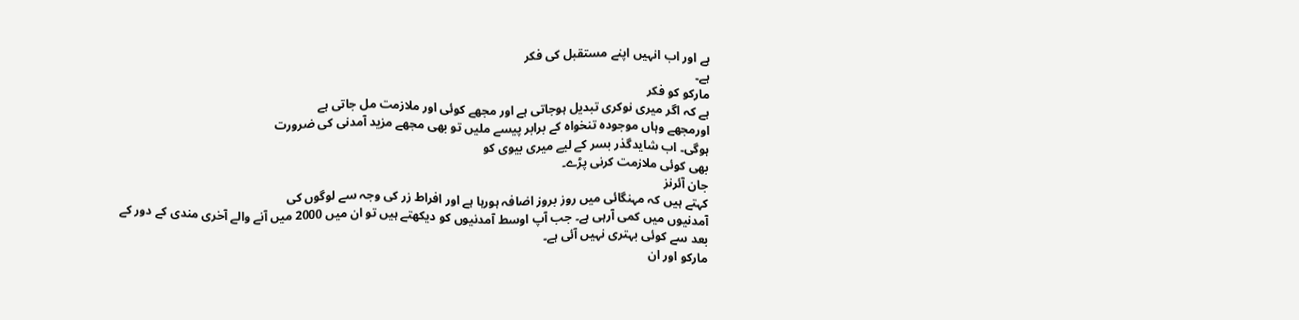ہے اور اب انہیں اپنے مستقبل کی فکر
ہے۔
مارکو کو فکر
ہے کہ اگر میری نوکری تبدیل ہوجاتی ہے اور مجھے کوئی اور ملازمت مل جاتی ہے
اورمجھے وہاں موجودہ تنخواہ کے برابر پیسے ملیں تو بھی مجھے مزید آمدنی کی ضرورت
ہوگی۔ اب شایدگذر بسر کے لیے میری بیوی کو
بھی کوئی ملازمت کرنی پڑے۔
جان آئرنز
کہتے ہیں کہ مہنگائی میں روز بروز اضافہ ہورہا ہے اور افراط زر کی وجہ سے لوگوں کی
آمدنیوں میں کمی آرہی ہے۔ جب آپ اوسط آمدنیوں کو دیکھتے ہیں تو ان میں 2000 میں آنے والے آخری مندی کے دور کے
بعد سے کوئی بہتری نہیں آئی ہے۔
مارکو اور ان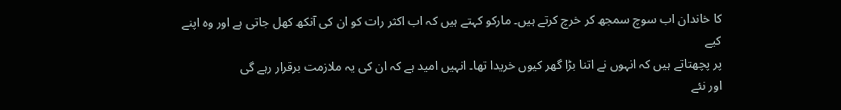کا خاندان اب سوچ سمجھ کر خرچ کرتے ہیں۔ مارکو کہتے ہیں کہ اب اکثر رات کو ان کی آنکھ کھل جاتی ہے اور وہ اپنے کیے
پر پچھتاتے ہیں کہ انہوں نے اتنا بڑا گھر کیوں خریدا تھا۔ انہیں امید ہے کہ ان کی یہ ملازمت برقرار رہے گی
اور نئے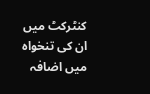کنٹرکٹ میں ان کی تنخواہ میں اضافہ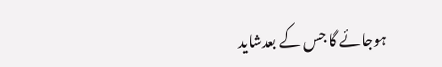ہوجائے گا جس کے بعدشاید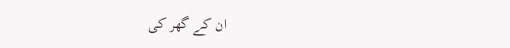ان کے گھر کی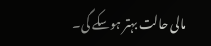مالی حالت بہتر ہوسکے گی۔